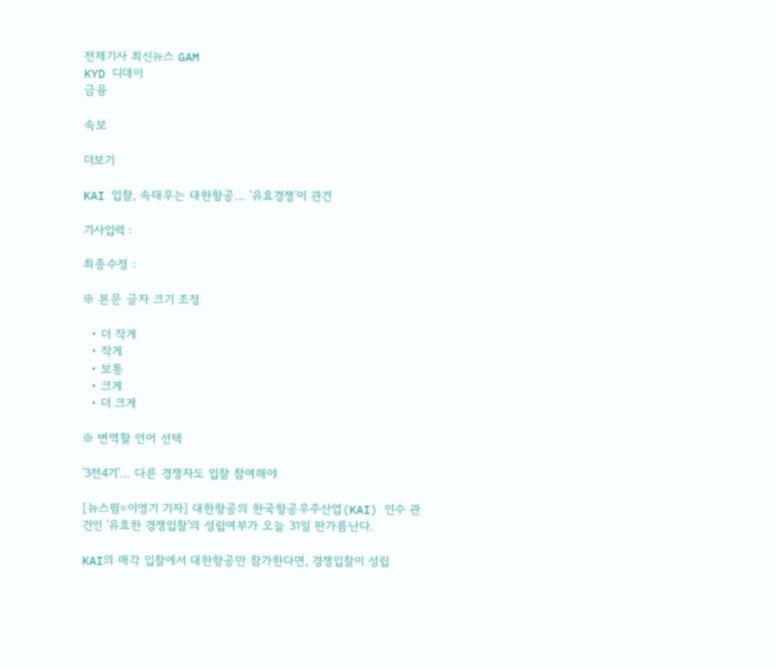전체기사 최신뉴스 GAM
KYD 디데이
금융

속보

더보기

KAI 입찰, 속태우는 대한항공… '유효경쟁'이 관건

기사입력 :

최종수정 :

※ 본문 글자 크기 조정

  • 더 작게
  • 작게
  • 보통
  • 크게
  • 더 크게

※ 번역할 언어 선택

'3전4기'… 다른 경쟁자도 입찰 참여해야

[뉴스핌=이영기 기자] 대한항공의 한국항공우주산업(KAI) 인수 관건인 '유효한 경쟁입찰'의 성립여부가 오늘 31일 판가름난다.

KAI의 매각 입찰에서 대한항공만 참가한다면, 경쟁입찰이 성립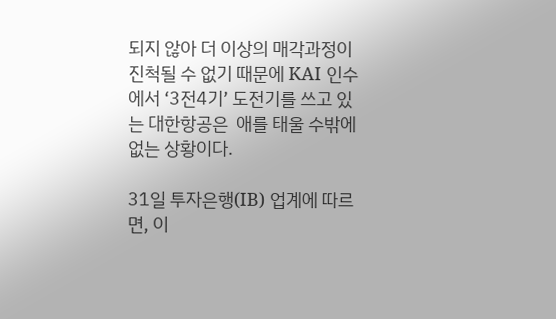되지 않아 더 이상의 매각과정이 진척될 수 없기 때문에 KAI 인수에서 ‘3전4기’ 도전기를 쓰고 있는 대한항공은  애를 태울 수밖에 없는 상황이다.

31일 투자은행(IB) 업계에 따르면, 이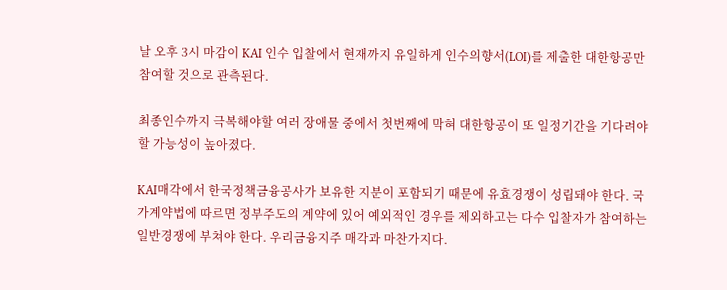날 오후 3시 마감이 KAI 인수 입찰에서 현재까지 유일하게 인수의향서(LOI)를 제출한 대한항공만 참여할 것으로 관측된다.

최종인수까지 극복해야할 여러 장애물 중에서 첫번째에 막혀 대한항공이 또 일정기간을 기다려야 할 가능성이 높아졌다.

KAI매각에서 한국정책금융공사가 보유한 지분이 포함되기 때문에 유효경쟁이 성립돼야 한다. 국가계약법에 따르면 정부주도의 계약에 있어 예외적인 경우를 제외하고는 다수 입찰자가 참여하는 일반경쟁에 부쳐야 한다. 우리금융지주 매각과 마찬가지다.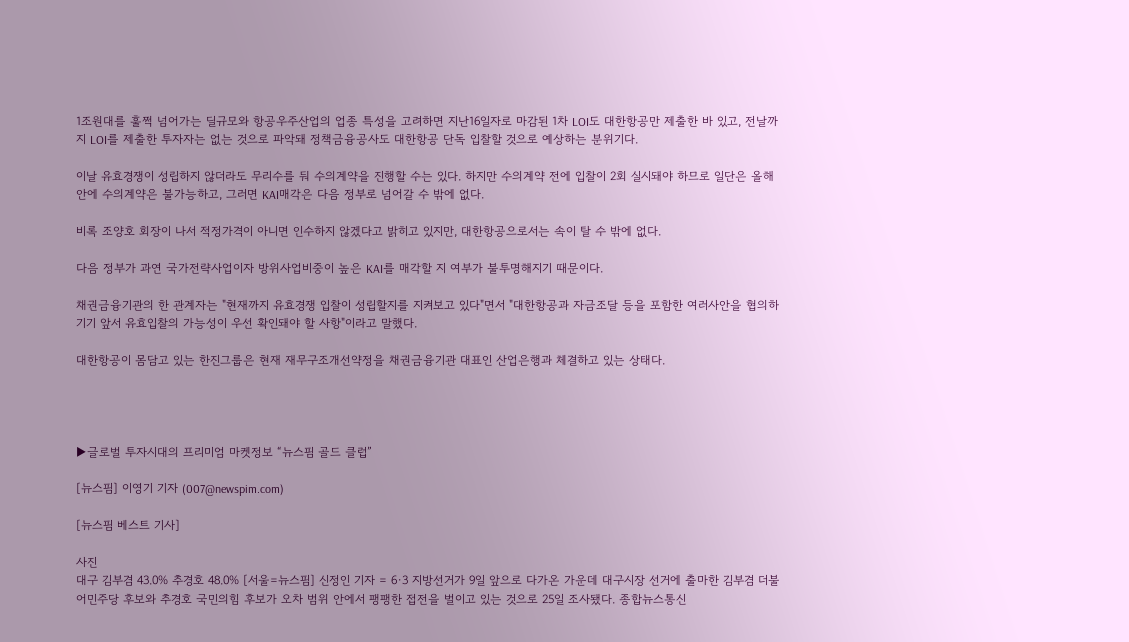1조원대를 훌쩍 넘어가는 딜규모와 항공우주산업의 업종 특성을 고려하면 지난16일자로 마감된 1차 LOI도 대한항공만 제출한 바 있고, 전날까지 LOI를 제출한 투자자는 없는 것으로 파악돼 정책금융공사도 대한항공 단독 입찰할 것으로 예상하는 분위기다.

이날 유효경쟁이 성립하지 않더라도 무리수를 둬 수의계약을 진행할 수는 있다. 하지만 수의계약 전에 입찰이 2회 실시돼야 하므로 일단은 올해안에 수의계약은 불가능하고, 그러면 KAI매각은 다음 정부로 넘어갈 수 밖에 없다.

비록 조양호 회장이 나서 적정가격이 아니면 인수하지 않겠다고 밝히고 있지만, 대한항공으로서는 속이 탈 수 밖에 없다.

다음 정부가 과연 국가전략사업이자 방위사업비중이 높은 KAI를 매각할 지 여부가 불투명해지기 때문이다.

채권금융기관의 한 관계자는 "현재까지 유효경쟁 입찰이 성립할지를 지켜보고 있다"면서 "대한항공과 자금조달 등을 포함한 여러사안을 협의하기기 앞서 유효입찰의 가능성이 우선 확인돼야 할 사항"이라고 말했다.

대한항공이 몸담고 있는 한진그룹은 현재 재무구조개선약정을 채권금융기관 대표인 산업은행과 체결하고 있는 상태다.




▶글로벌 투자시대의 프리미엄 마켓정보 “뉴스핌 골드 클럽”

[뉴스핌] 이영기 기자 (007@newspim.com)

[뉴스핌 베스트 기사]

사진
대구 김부겸 43.0% 추경호 48.0% [서울=뉴스핌] 신정인 기자 = 6·3 지방선거가 9일 앞으로 다가온 가운데 대구시장 선거에 출마한 김부겸 더불어민주당 후보와 추경호 국민의힘 후보가 오차 범위 안에서 팽팽한 접전을 벌이고 있는 것으로 25일 조사됐다. 종합뉴스통신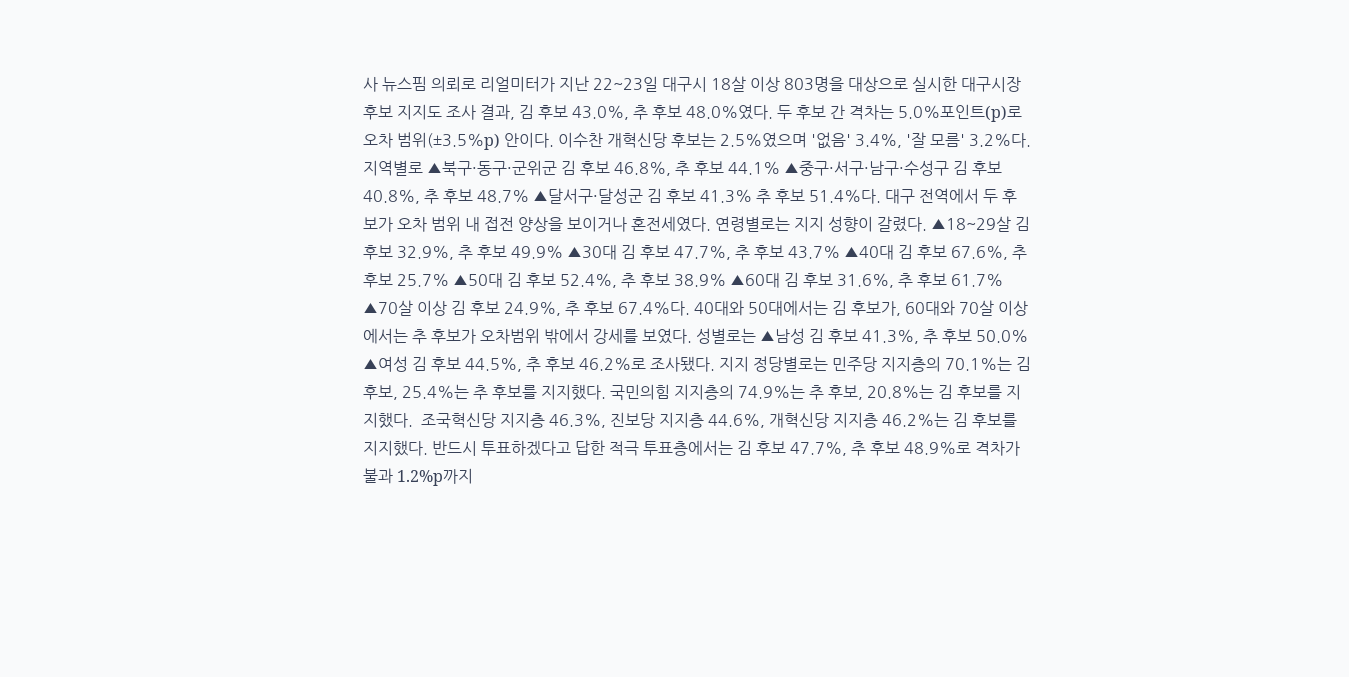사 뉴스핌 의뢰로 리얼미터가 지난 22~23일 대구시 18살 이상 803명을 대상으로 실시한 대구시장 후보 지지도 조사 결과, 김 후보 43.0%, 추 후보 48.0%였다. 두 후보 간 격차는 5.0%포인트(p)로 오차 범위(±3.5%p) 안이다. 이수찬 개혁신당 후보는 2.5%였으며 '없음' 3.4%, '잘 모름' 3.2%다. 지역별로 ▲북구·동구·군위군 김 후보 46.8%, 추 후보 44.1% ▲중구·서구·남구·수성구 김 후보 40.8%, 추 후보 48.7% ▲달서구·달성군 김 후보 41.3% 추 후보 51.4%다. 대구 전역에서 두 후보가 오차 범위 내 접전 양상을 보이거나 혼전세였다. 연령별로는 지지 성향이 갈렸다. ▲18~29살 김 후보 32.9%, 추 후보 49.9% ▲30대 김 후보 47.7%, 추 후보 43.7% ▲40대 김 후보 67.6%, 추 후보 25.7% ▲50대 김 후보 52.4%, 추 후보 38.9% ▲60대 김 후보 31.6%, 추 후보 61.7% ▲70살 이상 김 후보 24.9%, 추 후보 67.4%다. 40대와 50대에서는 김 후보가, 60대와 70살 이상에서는 추 후보가 오차범위 밖에서 강세를 보였다. 성별로는 ▲남성 김 후보 41.3%, 추 후보 50.0% ▲여성 김 후보 44.5%, 추 후보 46.2%로 조사됐다. 지지 정당별로는 민주당 지지층의 70.1%는 김 후보, 25.4%는 추 후보를 지지했다. 국민의힘 지지층의 74.9%는 추 후보, 20.8%는 김 후보를 지지했다.  조국혁신당 지지층 46.3%, 진보당 지지층 44.6%, 개혁신당 지지층 46.2%는 김 후보를 지지했다. 반드시 투표하겠다고 답한 적극 투표층에서는 김 후보 47.7%, 추 후보 48.9%로 격차가 불과 1.2%p까지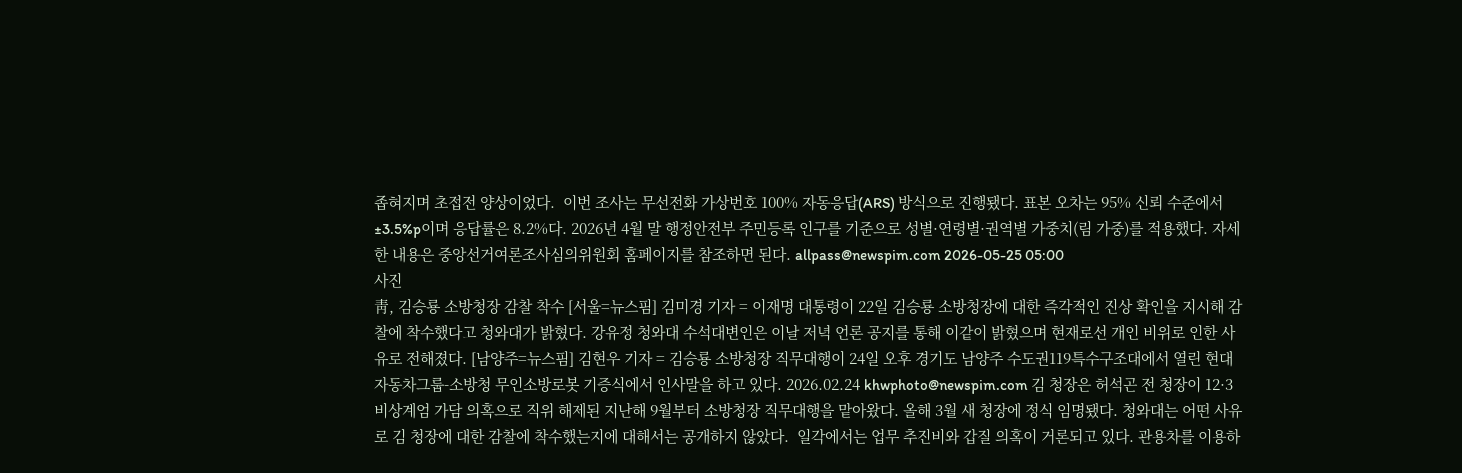좁혀지며 초접전 양상이었다.  이번 조사는 무선전화 가상번호 100% 자동응답(ARS) 방식으로 진행됐다. 표본 오차는 95% 신뢰 수준에서 ±3.5%p이며 응답률은 8.2%다. 2026년 4월 말 행정안전부 주민등록 인구를 기준으로 성별·연령별·권역별 가중치(림 가중)를 적용했다. 자세한 내용은 중앙선거여론조사심의위원회 홈페이지를 참조하면 된다. allpass@newspim.com 2026-05-25 05:00
사진
靑, 김승룡 소방청장 감찰 착수 [서울=뉴스핌] 김미경 기자 = 이재명 대통령이 22일 김승룡 소방청장에 대한 즉각적인 진상 확인을 지시해 감찰에 착수했다고 청와대가 밝혔다. 강유정 청와대 수석대변인은 이날 저녁 언론 공지를 통해 이같이 밝혔으며 현재로선 개인 비위로 인한 사유로 전해졌다. [남양주=뉴스핌] 김현우 기자 = 김승룡 소방청장 직무대행이 24일 오후 경기도 남양주 수도권119특수구조대에서 열린 현대자동차그룹-소방청 무인소방로봇 기증식에서 인사말을 하고 있다. 2026.02.24 khwphoto@newspim.com 김 청장은 허석곤 전 청장이 12·3 비상계엄 가담 의혹으로 직위 해제된 지난해 9월부터 소방청장 직무대행을 맡아왔다. 올해 3월 새 청장에 정식 임명됐다. 청와대는 어떤 사유로 김 청장에 대한 감찰에 착수했는지에 대해서는 공개하지 않았다.  일각에서는 업무 추진비와 갑질 의혹이 거론되고 있다. 관용차를 이용하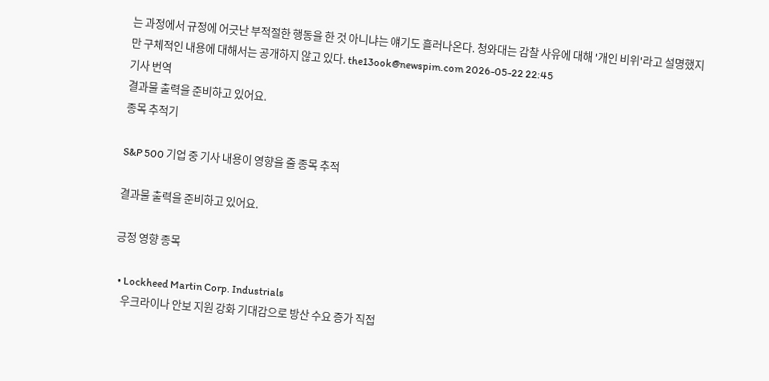는 과정에서 규정에 어긋난 부적절한 행동을 한 것 아니냐는 얘기도 흘러나온다. 청와대는 감찰 사유에 대해 '개인 비위'라고 설명했지만 구체적인 내용에 대해서는 공개하지 않고 있다. the13ook@newspim.com 2026-05-22 22:45
기사 번역
결과물 출력을 준비하고 있어요.
종목 추적기

S&P 500 기업 중 기사 내용이 영향을 줄 종목 추적

결과물 출력을 준비하고 있어요.

긍정 영향 종목

  • Lockheed Martin Corp. Industrials
    우크라이나 안보 지원 강화 기대감으로 방산 수요 증가 직접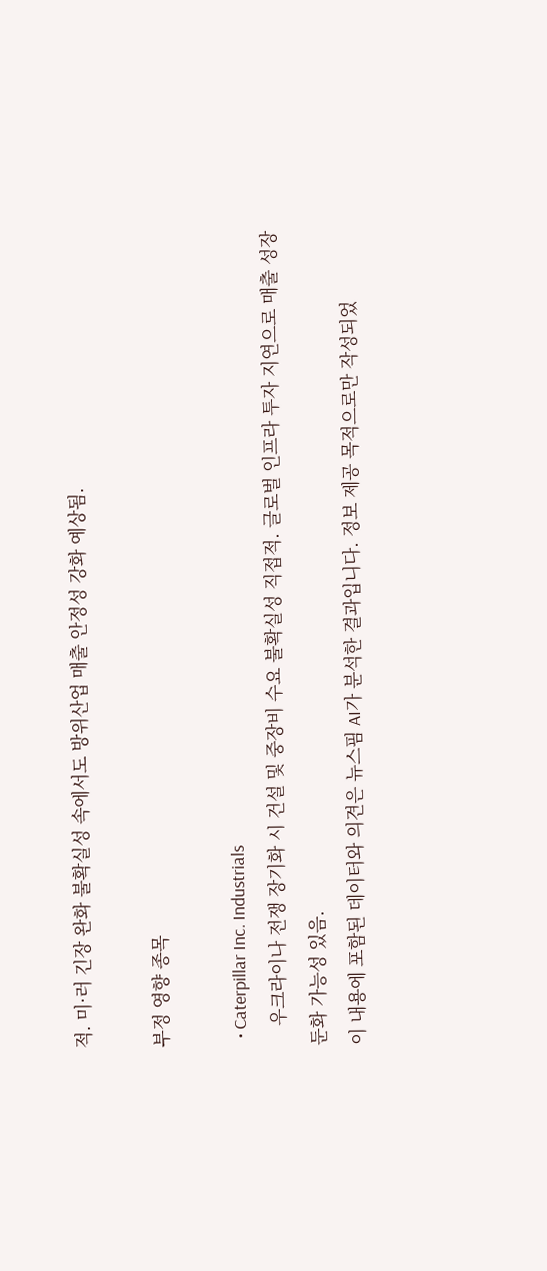적. 미·러 긴장 완화 불확실성 속에서도 방위산업 매출 안정성 강화 예상됨.

부정 영향 종목

  • Caterpillar Inc. Industrials
    우크라이나 전쟁 장기화 시 건설 및 중장비 수요 불확실성 직접적. 글로벌 인프라 투자 지연으로 매출 성장 둔화 가능성 있음.
이 내용에 포함된 데이터와 의견은 뉴스핌 AI가 분석한 결과입니다. 정보 제공 목적으로만 작성되었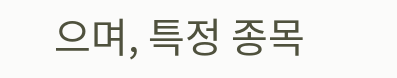으며, 특정 종목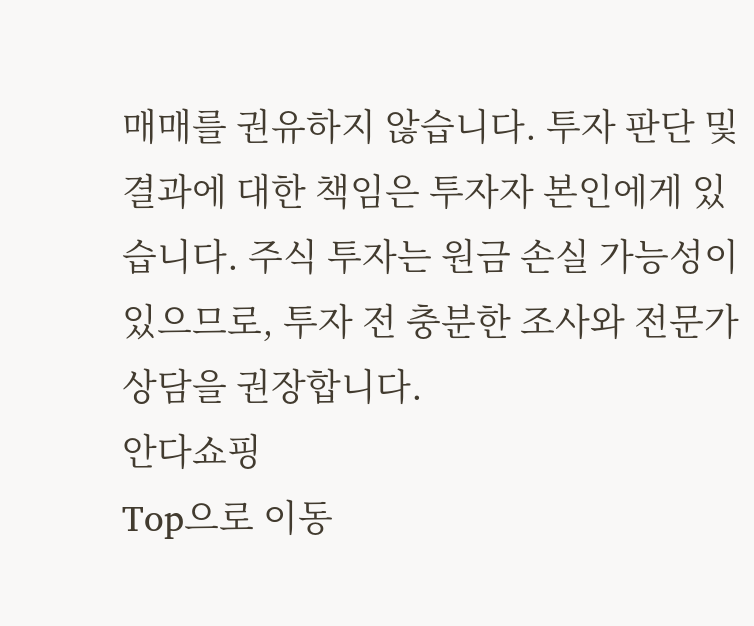매매를 권유하지 않습니다. 투자 판단 및 결과에 대한 책임은 투자자 본인에게 있습니다. 주식 투자는 원금 손실 가능성이 있으므로, 투자 전 충분한 조사와 전문가 상담을 권장합니다.
안다쇼핑
Top으로 이동